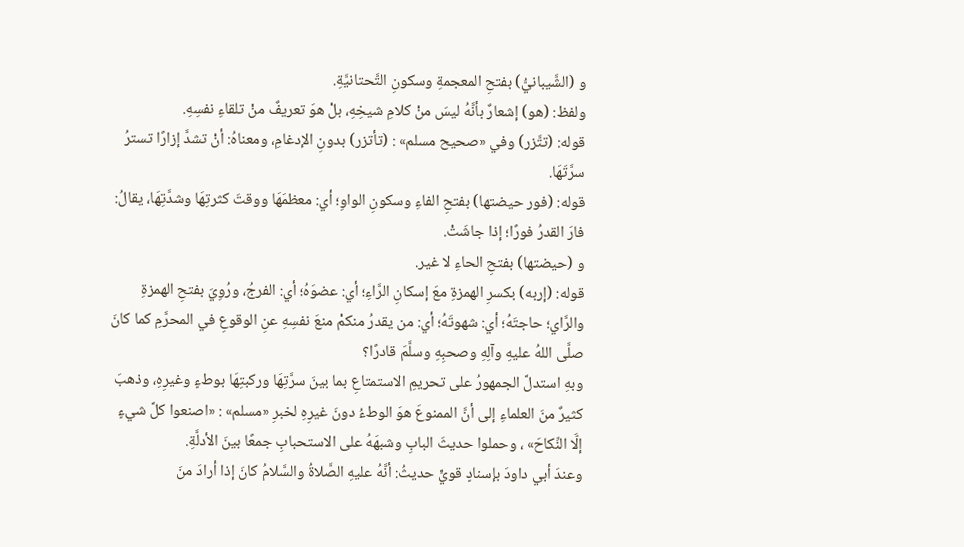و (الشَّيبانيُّ) بفتحِ المعجمةِ وسكونِ التَّحتانيَّةِ.
ولفظ: (هو) إشعارٌ بأنَّهُ ليسَ منْ كلامِ شيخِهِ، بلْ هوَ تعريفٌ منْ تلقاءِ نفسِهِ.
قوله: (تتَّزر) وفي «صحيح مسلم» : (تأتزر) بدونِ الإدغامِ، ومعناهُ: أنْ تشدَّ إزارًا تسترُ سرَّتَهَا.
قوله: (فور حيضتها) بفتحِ الفاءِ وسكونِ الواوِ؛ أي: معظمَهَا ووقتَ كثرتِهَا وشدَّتِهَا، يقالُ: فارَ القدرُ فورًا؛ إذا جاشَتْ.
و (حيضتها) بفتحِ الحاءِ لا غير.
قوله: (إربه) بكسرِ الهمزةِ معَ إسكانِ الرَّاءِ؛ أي: عضوَهُ؛ أي: الفرجُ، ورُوِيَ بفتحِ الهمزةِ والرَّاي؛ حاجتَهُ؛ أي: شهوتَهُ؛ أي: من يقدرُ منكمْ منعَ نفسِهِ عنِ الوقوعِ في المحرَّمِ كما كانَ صلَّى اللهُ عليهِ وآلِهِ وصحبِهِ وسلَّمَ قادرًا؟
وبهِ استدلَّ الجمهورُ على تحريمِ الاستمتاعِ بما بينَ سرَّتِهَا وركبتِهَا بوطءٍ وغيرِهِ، وذهبَ كثيرٌ منَ العلماءِ إلى أنَّ الممنوعَ هوَ الوطءُ دونَ غيرِهِ لخبرِ «مسلم» : «اصنعوا كلَّ شيءٍ إلَّا النِّكاحَ» ، وحملوا حديثَ البابِ وشبهَهُ على الاستحبابِ جمعًا بينَ الأدلَّةِ.
وعندَ أبي داودَ بإسنادٍ قويٍّ حديثُ: أنَّهُ عليهِ الصَّلاةُ والسَّلامُ كانَ إذا أرادَ منَ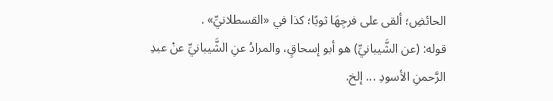الحائضِ؛ ألقى على فرجِهَا ثوبًا؛ كذا في «القسطلانيِّ» .
قوله: (عن الشَّيبانيِّ) هو أبو إسحاقٍ، والمرادُ عنِ الشَّيبانيِّ عنْ عبدِ الرَّحمنِ الأسودِ ... إلخ.